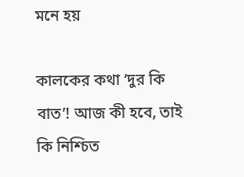মনে হয়

কালকের কথা ‘দুর কি বাত’! আজ কী হবে, তাই কি নিশ্চিত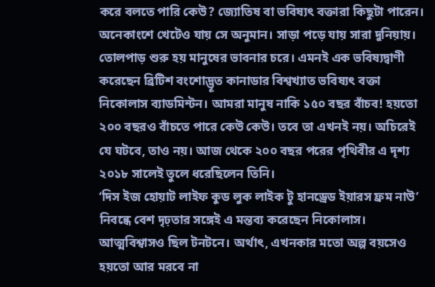করে বলতে পারি কেউ? জ্যোতিষ বা ভবিষ্যৎ বক্তারা কিছুটা পারেন। অনেকাংশে খেটেও যায় সে অনুমান। সাড়া পড়ে যায় সারা দুনিয়ায়। তোলপাড় শুরু হয় মানুষের ভাবনার চরে। এমনই এক ভবিষ্যদ্বাণী করেছেন ব্রিটিশ বংশোদ্ভূত কানাডার বিশ্বখ্যাত ভবিষ্যৎ বক্তা নিকোলাস ব্যাডমিন্টন। আমরা মানুষ নাকি ১৫০ বছর বাঁচব! হয়তো ২০০ বছরও বাঁচতে পারে কেউ কেউ। তবে তা এখনই নয়। অচিরেই যে ঘটবে, তাও নয়। আজ থেকে ২০০ বছর পরের পৃথিবীর এ দৃশ্য ২০১৮ সালেই তুলে ধরেছিলেন তিনি।
‘দিস ইজ হোয়াট লাইফ কুড লুক লাইক টু হানড্রেড ইয়ারস ফ্রম নাউ’ নিবন্ধে বেশ দৃঢ়তার সঙ্গেই এ মন্তব্য করেছেন নিকোলাস।
আত্মবিশ্বাসও ছিল টনটনে। অর্থাৎ, এখনকার মতো অল্প বয়সেও হয়তো আর মরবে না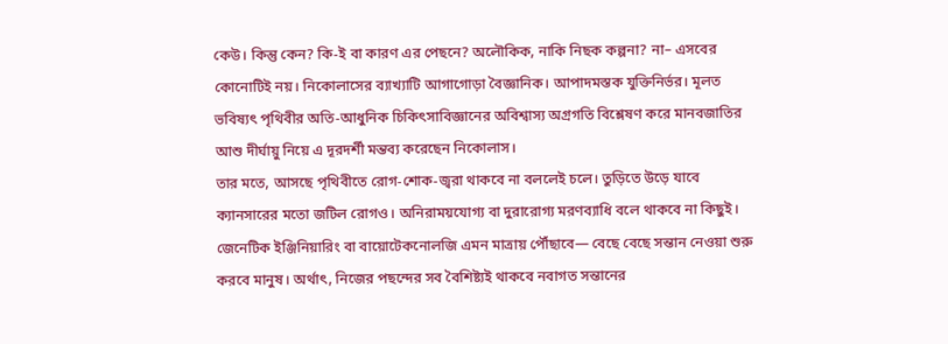কেউ। কিন্তু কেন? কি-ই বা কারণ এর পেছনে? অলৌকিক, নাকি নিছক কল্পনা? না– এসবের কোনোটিই নয়। নিকোলাসের ব্যাখ্যাটি আগাগোড়া বৈজ্ঞানিক। আপাদমস্তক যুক্তিনির্ভর। মূলত ভবিষ্যৎ পৃথিবীর অতি-আধুনিক চিকিৎসাবিজ্ঞানের অবিশ্বাস্য অগ্রগতি বিশ্লেষণ করে মানবজাতির আশু দীর্ঘায়ু নিয়ে এ দূরদর্শী মন্তব্য করেছেন নিকোলাস।
তার মতে, আসছে পৃথিবীতে রোগ-শোক-জ্বরা থাকবে না বললেই চলে। তুড়িতে উড়ে যাবে ক্যানসারের মতো জটিল রোগও। অনিরাময়যোগ্য বা দুরারোগ্য মরণব্যাধি বলে থাকবে না কিছুই। জেনেটিক ইঞ্জিনিয়ারিং বা বায়োটেকনোলজি এমন মাত্রায় পৌঁছাবে— বেছে বেছে সন্তান নেওয়া শুরু করবে মানুষ। অর্থাৎ, নিজের পছন্দের সব বৈশিষ্ট্যই থাকবে নবাগত সন্তানের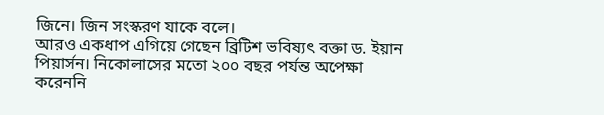জিনে। জিন সংস্করণ যাকে বলে।
আরও একধাপ এগিয়ে গেছেন ব্রিটিশ ভবিষ্যৎ বক্তা ড. ইয়ান পিয়ার্সন। নিকোলাসের মতো ২০০ বছর পর্যন্ত অপেক্ষা করেননি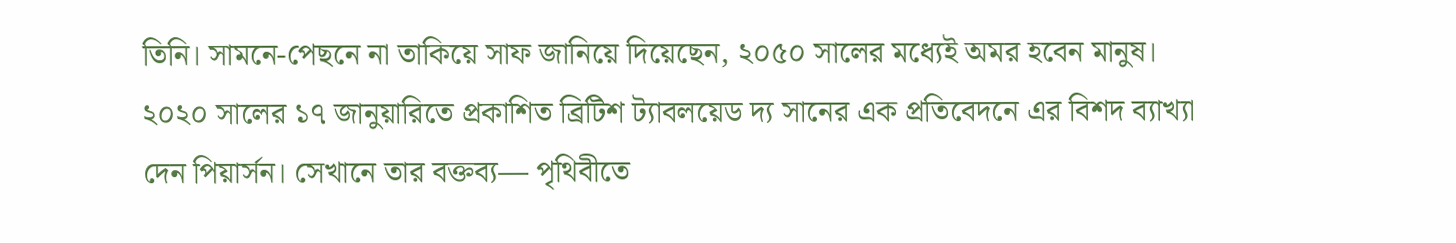তিনি। সামনে-পেছনে না তাকিয়ে সাফ জানিয়ে দিয়েছেন, ২০৫০ সালের মধ্যেই অমর হবেন মানুষ। ২০২০ সালের ১৭ জানুয়ারিতে প্রকাশিত ব্রিটিশ ট্যাবলয়েড দ্য সানের এক প্রতিবেদনে এর বিশদ ব্যাখ্যা দেন পিয়ার্সন। সেখানে তার বক্তব্য— পৃথিবীতে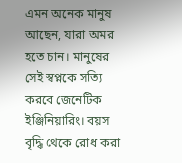এমন অনেক মানুষ আছেন, যারা অমর হতে চান। মানুষের সেই স্বপ্নকে সত্যি করবে জেনেটিক ইঞ্জিনিয়ারিং। বয়স বৃদ্ধি থেকে রোধ করা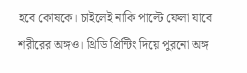হবে কোষকে। চাইলেই নাকি পাল্টে ফেলা যাবে শরীরের অঙ্গও। থ্রিডি প্রিন্টিং দিয়ে পুরনো অঙ্গ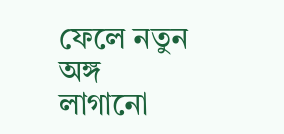ফেলে নতুন অঙ্গ লাগানো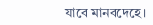যাবে মানবদেহে।